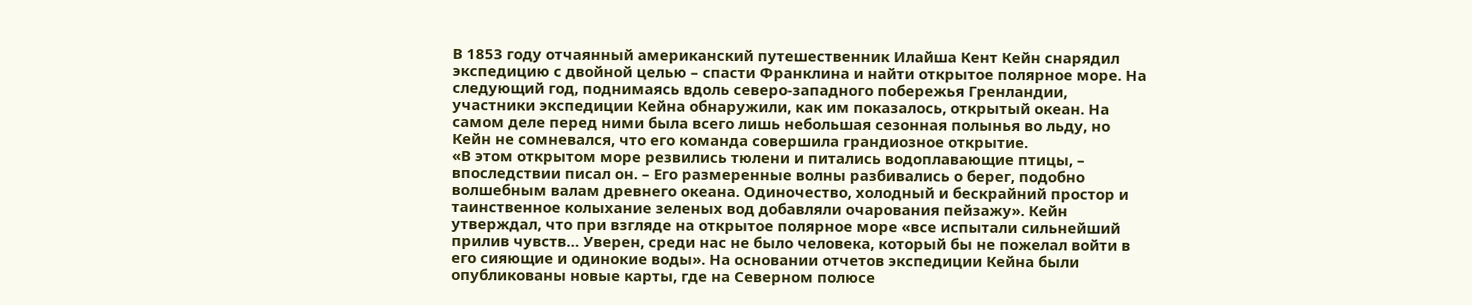В 1853 году отчаянный американский путешественник Илайша Кент Кейн снарядил экспедицию с двойной целью – спасти Франклина и найти открытое полярное море. На следующий год, поднимаясь вдоль северо-западного побережья Гренландии, участники экспедиции Кейна обнаружили, как им показалось, открытый океан. На самом деле перед ними была всего лишь небольшая сезонная полынья во льду, но Кейн не сомневался, что его команда совершила грандиозное открытие.
«В этом открытом море резвились тюлени и питались водоплавающие птицы, – впоследствии писал он. – Его размеренные волны разбивались о берег, подобно волшебным валам древнего океана. Одиночество, холодный и бескрайний простор и таинственное колыхание зеленых вод добавляли очарования пейзажу». Кейн утверждал, что при взгляде на открытое полярное море «все испытали сильнейший прилив чувств… Уверен, среди нас не было человека, который бы не пожелал войти в его сияющие и одинокие воды». На основании отчетов экспедиции Кейна были опубликованы новые карты, где на Северном полюсе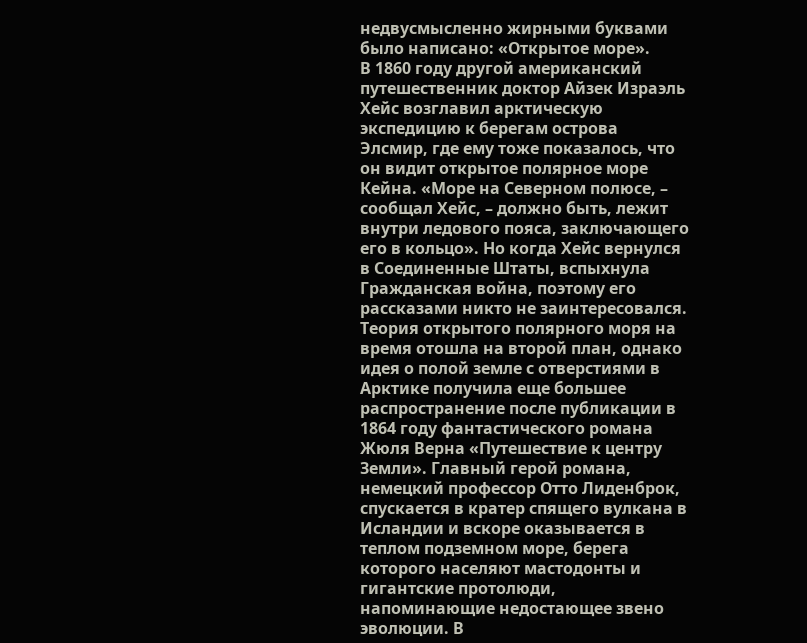недвусмысленно жирными буквами было написано: «Открытое море».
В 1860 году другой американский путешественник доктор Айзек Израэль Хейс возглавил арктическую экспедицию к берегам острова Элсмир, где ему тоже показалось, что он видит открытое полярное море Кейна. «Море на Северном полюсе, – сообщал Хейс, – должно быть, лежит внутри ледового пояса, заключающего его в кольцо». Но когда Хейс вернулся в Соединенные Штаты, вспыхнула Гражданская война, поэтому его рассказами никто не заинтересовался.
Теория открытого полярного моря на время отошла на второй план, однако идея о полой земле с отверстиями в Арктике получила еще большее распространение после публикации в 1864 году фантастического романа Жюля Верна «Путешествие к центру Земли». Главный герой романа, немецкий профессор Отто Лиденброк, спускается в кратер спящего вулкана в Исландии и вскоре оказывается в теплом подземном море, берега которого населяют мастодонты и гигантские протолюди, напоминающие недостающее звено эволюции. В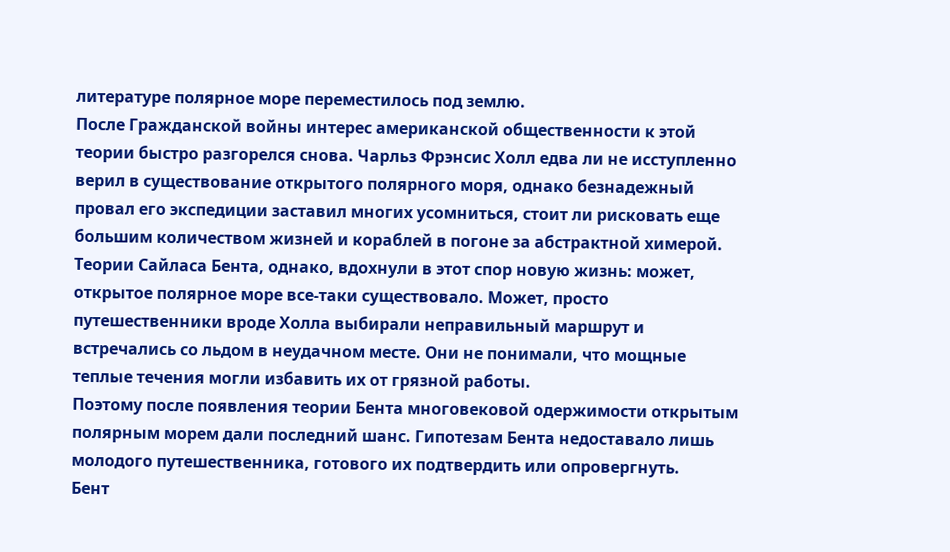литературе полярное море переместилось под землю.
После Гражданской войны интерес американской общественности к этой теории быстро разгорелся снова. Чарльз Фрэнсис Холл едва ли не исступленно верил в существование открытого полярного моря, однако безнадежный провал его экспедиции заставил многих усомниться, стоит ли рисковать еще большим количеством жизней и кораблей в погоне за абстрактной химерой. Теории Сайласа Бента, однако, вдохнули в этот спор новую жизнь: может, открытое полярное море все-таки существовало. Может, просто путешественники вроде Холла выбирали неправильный маршрут и встречались со льдом в неудачном месте. Они не понимали, что мощные теплые течения могли избавить их от грязной работы.
Поэтому после появления теории Бента многовековой одержимости открытым полярным морем дали последний шанс. Гипотезам Бента недоставало лишь молодого путешественника, готового их подтвердить или опровергнуть.
Бент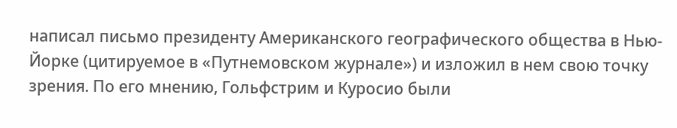написал письмо президенту Американского географического общества в Нью-Йорке (цитируемое в «Путнемовском журнале») и изложил в нем свою точку зрения. По его мнению, Гольфстрим и Куросио были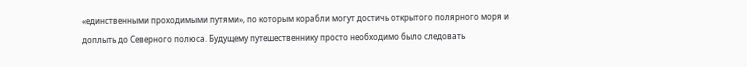«единственными проходимыми путями», по которым корабли могут достичь открытого полярного моря и доплыть до Северного полюса. Будущему путешественнику просто необходимо было следовать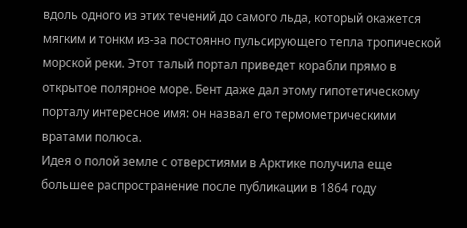вдоль одного из этих течений до самого льда, который окажется мягким и тонкм из-за постоянно пульсирующего тепла тропической морской реки. Этот талый портал приведет корабли прямо в открытое полярное море. Бент даже дал этому гипотетическому порталу интересное имя: он назвал его термометрическими вратами полюса.
Идея о полой земле с отверстиями в Арктике получила еще большее распространение после публикации в 1864 году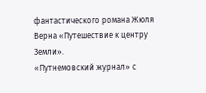фантастического романа Жюля Верна «Путешествие к центру Земли».
«Путнемовский журнал» с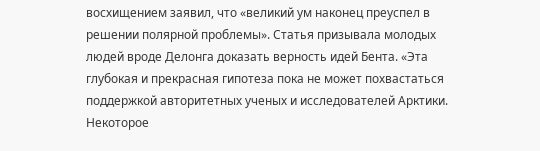восхищением заявил, что «великий ум наконец преуспел в решении полярной проблемы». Статья призывала молодых людей вроде Делонга доказать верность идей Бента. «Эта глубокая и прекрасная гипотеза пока не может похвастаться поддержкой авторитетных ученых и исследователей Арктики. Некоторое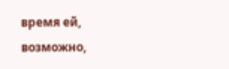время ей, возможно,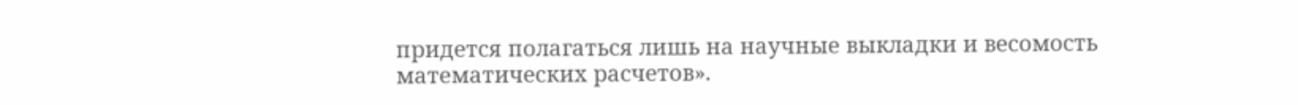придется полагаться лишь на научные выкладки и весомость математических расчетов».